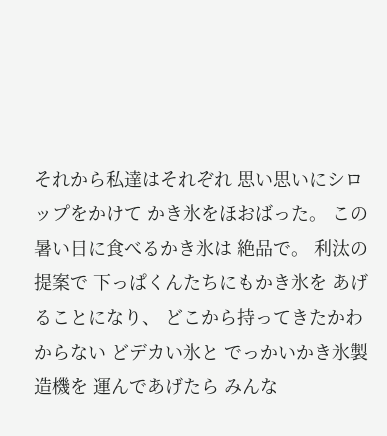それから私達はそれぞれ 思い思いにシロップをかけて かき氷をほおばった。 この暑い日に食べるかき氷は 絶品で。 利汰の提案で 下っぱくんたちにもかき氷を あげることになり、 どこから持ってきたかわからない どデカい氷と でっかいかき氷製造機を 運んであげたら みんな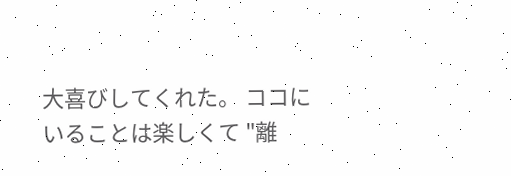大喜びしてくれた。 ココにいることは楽しくて "離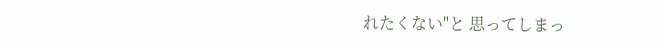れたくない"と 思ってしまっ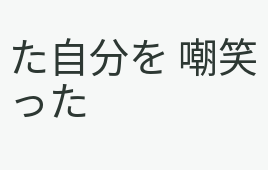た自分を 嘲笑った